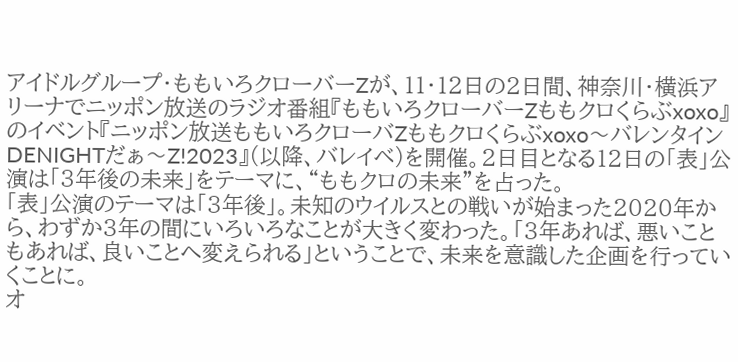アイドルグループ・ももいろクローバーZが、11・12日の2日間、神奈川・横浜アリーナでニッポン放送のラジオ番組『ももいろクローバーZももクロくらぶxoxo』のイベント『ニッポン放送ももいろクローバZももクロくらぶxoxo〜バレンタインDENIGHTだぁ〜Z!2023』(以降、バレイベ)を開催。2日目となる12日の「表」公演は「3年後の未来」をテーマに、“ももクロの未来”を占った。
「表」公演のテーマは「3年後」。未知のウイルスとの戦いが始まった2020年から、わずか3年の間にいろいろなことが大きく変わった。「3年あれば、悪いこともあれば、良いことへ変えられる」ということで、未来を意識した企画を行っていくことに。
オ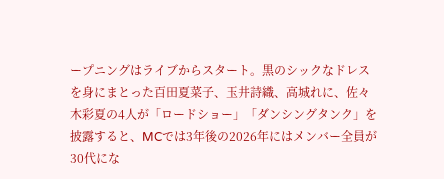ープニングはライブからスタート。黒のシックなドレスを身にまとった百田夏菜子、玉井詩織、高城れに、佐々木彩夏の4人が「ロードショー」「ダンシングタンク」を披露すると、MCでは3年後の2026年にはメンバー全員が30代にな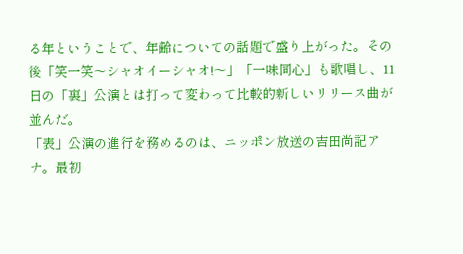る年ということで、年齢についての話題で盛り上がった。その後「笑一笑〜シャオイーシャオ!〜」「一味同心」も歌唱し、11日の「裏」公演とは打って変わって比較的新しいリリース曲が並んだ。
「表」公演の進行を務めるのは、ニッポン放送の吉田尚記アナ。最初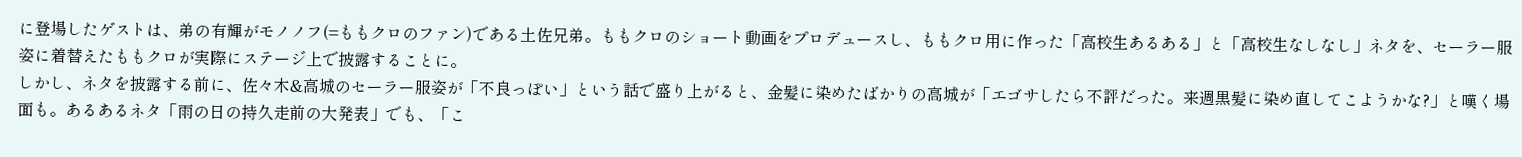に登場したゲストは、弟の有輝がモノノフ(=ももクロのファン)である土佐兄弟。ももクロのショート動画をプロデュースし、ももクロ用に作った「高校生あるある」と「高校生なしなし」ネタを、セーラー服姿に着替えたももクロが実際にステージ上で披露することに。
しかし、ネタを披露する前に、佐々木&高城のセーラー服姿が「不良っぽい」という話で盛り上がると、金髪に染めたばかりの高城が「エゴサしたら不評だった。来週黒髪に染め直してこようかな?」と嘆く場面も。あるあるネタ「雨の日の持久走前の大発表」でも、「こ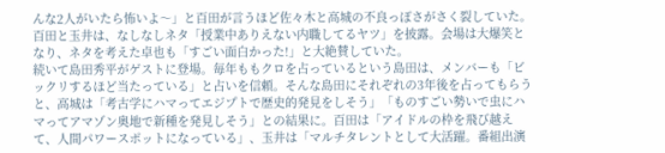んな2人がいたら怖いよ〜」と百田が言うほど佐々木と高城の不良っぽさがさく裂していた。
百田と玉井は、なしなしネタ「授業中ありえない内職してるヤツ」を披露。会場は大爆笑となり、ネタを考えた卓也も「すごい面白かった!」と大絶賛していた。
続いて島田秀平がゲストに登場。毎年ももクロを占っているという島田は、メンバーも「ビックリするほど当たっている」と占いを信頼。そんな島田にそれぞれの3年後を占ってもらうと、高城は「考古学にハマってエジプトで歴史的発見をしそう」「ものすごい勢いで虫にハマってアマゾン奥地で新種を発見しそう」との結果に。百田は「アイドルの枠を飛び越えて、人間パワースポットになっている」、玉井は「マルチタレントとして大活躍。番組出演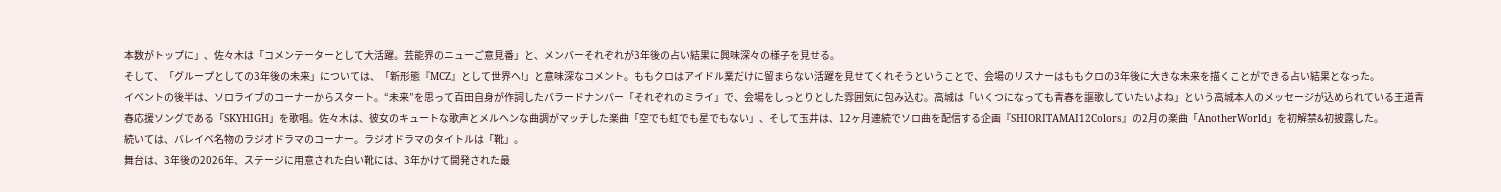本数がトップに」、佐々木は「コメンテーターとして大活躍。芸能界のニューご意見番」と、メンバーそれぞれが3年後の占い結果に興味深々の様子を見せる。
そして、「グループとしての3年後の未来」については、「新形態『MCZ』として世界へ!」と意味深なコメント。ももクロはアイドル業だけに留まらない活躍を見せてくれそうということで、会場のリスナーはももクロの3年後に大きな未来を描くことができる占い結果となった。
イベントの後半は、ソロライブのコーナーからスタート。“未来”を思って百田自身が作詞したバラードナンバー「それぞれのミライ」で、会場をしっとりとした雰囲気に包み込む。高城は「いくつになっても青春を謳歌していたいよね」という高城本人のメッセージが込められている王道青春応援ソングである「SKYHIGH」を歌唱。佐々木は、彼女のキュートな歌声とメルヘンな曲調がマッチした楽曲「空でも虹でも星でもない」、そして玉井は、12ヶ月連続でソロ曲を配信する企画『SHIORITAMAI12Colors』の2月の楽曲「AnotherWorld」を初解禁&初披露した。
続いては、バレイベ名物のラジオドラマのコーナー。ラジオドラマのタイトルは「靴」。
舞台は、3年後の2026年、ステージに用意された白い靴には、3年かけて開発された最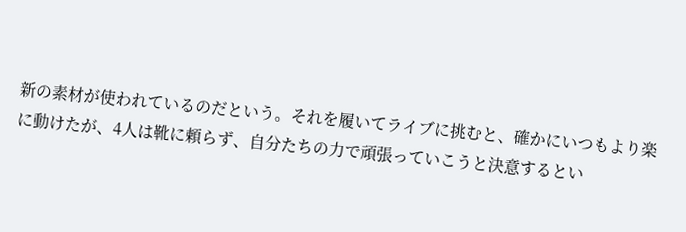新の素材が使われているのだという。それを履いてライブに挑むと、確かにいつもより楽に動けたが、4人は靴に頼らず、自分たちの力で頑張っていこうと決意するとい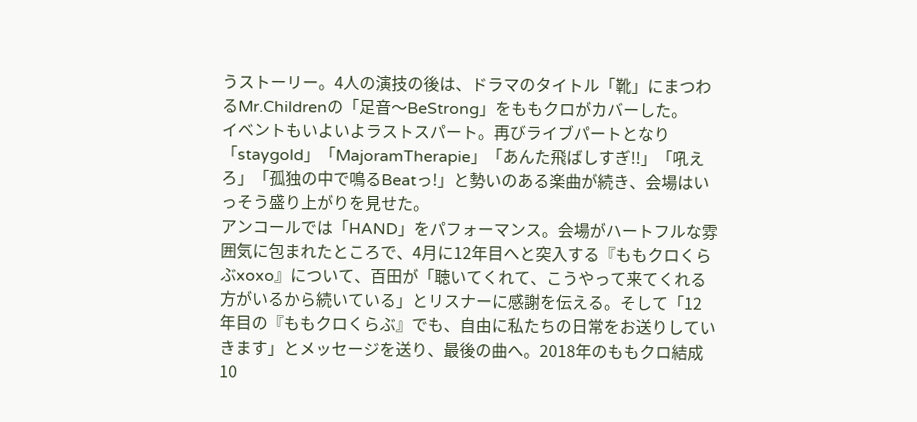うストーリー。4人の演技の後は、ドラマのタイトル「靴」にまつわるMr.Childrenの「足音〜BeStrong」をももクロがカバーした。
イベントもいよいよラストスパート。再びライブパートとなり「staygold」「MajoramTherapie」「あんた飛ばしすぎ!!」「吼えろ」「孤独の中で鳴るBeatっ!」と勢いのある楽曲が続き、会場はいっそう盛り上がりを見せた。
アンコールでは「HAND」をパフォーマンス。会場がハートフルな雰囲気に包まれたところで、4月に12年目へと突入する『ももクロくらぶxoxo』について、百田が「聴いてくれて、こうやって来てくれる方がいるから続いている」とリスナーに感謝を伝える。そして「12年目の『ももクロくらぶ』でも、自由に私たちの日常をお送りしていきます」とメッセージを送り、最後の曲へ。2018年のももクロ結成10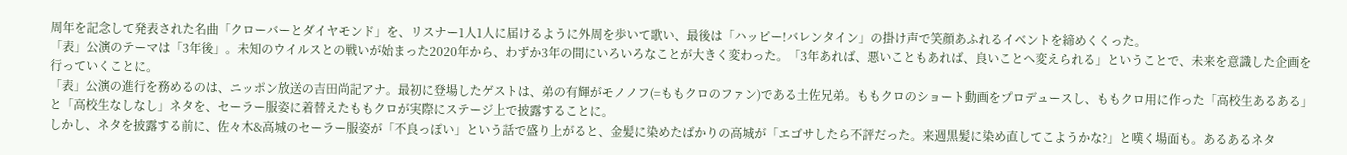周年を記念して発表された名曲「クローバーとダイヤモンド」を、リスナー1人1人に届けるように外周を歩いて歌い、最後は「ハッピー!バレンタイン」の掛け声で笑顔あふれるイベントを締めくくった。
「表」公演のテーマは「3年後」。未知のウイルスとの戦いが始まった2020年から、わずか3年の間にいろいろなことが大きく変わった。「3年あれば、悪いこともあれば、良いことへ変えられる」ということで、未来を意識した企画を行っていくことに。
「表」公演の進行を務めるのは、ニッポン放送の吉田尚記アナ。最初に登場したゲストは、弟の有輝がモノノフ(=ももクロのファン)である土佐兄弟。ももクロのショート動画をプロデュースし、ももクロ用に作った「高校生あるある」と「高校生なしなし」ネタを、セーラー服姿に着替えたももクロが実際にステージ上で披露することに。
しかし、ネタを披露する前に、佐々木&高城のセーラー服姿が「不良っぽい」という話で盛り上がると、金髪に染めたばかりの高城が「エゴサしたら不評だった。来週黒髪に染め直してこようかな?」と嘆く場面も。あるあるネタ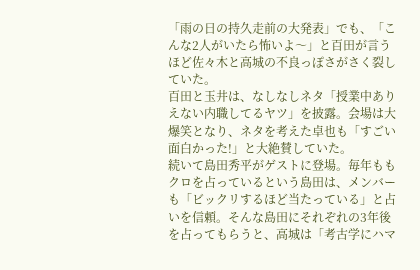「雨の日の持久走前の大発表」でも、「こんな2人がいたら怖いよ〜」と百田が言うほど佐々木と高城の不良っぽさがさく裂していた。
百田と玉井は、なしなしネタ「授業中ありえない内職してるヤツ」を披露。会場は大爆笑となり、ネタを考えた卓也も「すごい面白かった!」と大絶賛していた。
続いて島田秀平がゲストに登場。毎年ももクロを占っているという島田は、メンバーも「ビックリするほど当たっている」と占いを信頼。そんな島田にそれぞれの3年後を占ってもらうと、高城は「考古学にハマ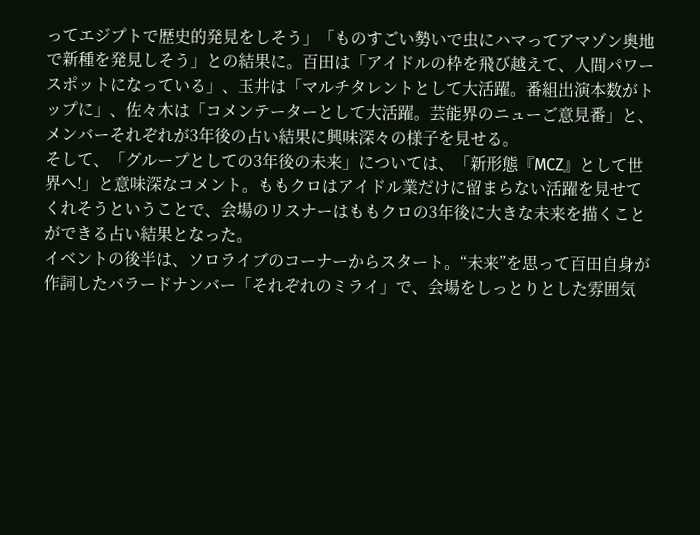ってエジプトで歴史的発見をしそう」「ものすごい勢いで虫にハマってアマゾン奥地で新種を発見しそう」との結果に。百田は「アイドルの枠を飛び越えて、人間パワースポットになっている」、玉井は「マルチタレントとして大活躍。番組出演本数がトップに」、佐々木は「コメンテーターとして大活躍。芸能界のニューご意見番」と、メンバーそれぞれが3年後の占い結果に興味深々の様子を見せる。
そして、「グループとしての3年後の未来」については、「新形態『MCZ』として世界へ!」と意味深なコメント。ももクロはアイドル業だけに留まらない活躍を見せてくれそうということで、会場のリスナーはももクロの3年後に大きな未来を描くことができる占い結果となった。
イベントの後半は、ソロライブのコーナーからスタート。“未来”を思って百田自身が作詞したバラードナンバー「それぞれのミライ」で、会場をしっとりとした雰囲気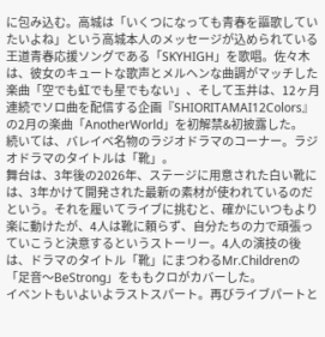に包み込む。高城は「いくつになっても青春を謳歌していたいよね」という高城本人のメッセージが込められている王道青春応援ソングである「SKYHIGH」を歌唱。佐々木は、彼女のキュートな歌声とメルヘンな曲調がマッチした楽曲「空でも虹でも星でもない」、そして玉井は、12ヶ月連続でソロ曲を配信する企画『SHIORITAMAI12Colors』の2月の楽曲「AnotherWorld」を初解禁&初披露した。
続いては、バレイベ名物のラジオドラマのコーナー。ラジオドラマのタイトルは「靴」。
舞台は、3年後の2026年、ステージに用意された白い靴には、3年かけて開発された最新の素材が使われているのだという。それを履いてライブに挑むと、確かにいつもより楽に動けたが、4人は靴に頼らず、自分たちの力で頑張っていこうと決意するというストーリー。4人の演技の後は、ドラマのタイトル「靴」にまつわるMr.Childrenの「足音〜BeStrong」をももクロがカバーした。
イベントもいよいよラストスパート。再びライブパートと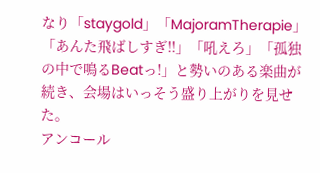なり「staygold」「MajoramTherapie」「あんた飛ばしすぎ!!」「吼えろ」「孤独の中で鳴るBeatっ!」と勢いのある楽曲が続き、会場はいっそう盛り上がりを見せた。
アンコール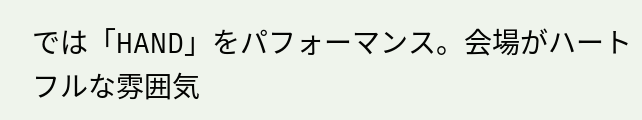では「HAND」をパフォーマンス。会場がハートフルな雰囲気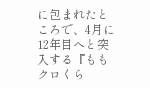に包まれたところで、4月に12年目へと突入する『ももクロくら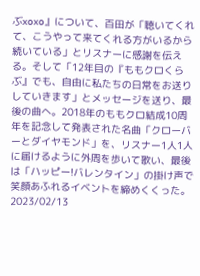ぶxoxo』について、百田が「聴いてくれて、こうやって来てくれる方がいるから続いている」とリスナーに感謝を伝える。そして「12年目の『ももクロくらぶ』でも、自由に私たちの日常をお送りしていきます」とメッセージを送り、最後の曲へ。2018年のももクロ結成10周年を記念して発表された名曲「クローバーとダイヤモンド」を、リスナー1人1人に届けるように外周を歩いて歌い、最後は「ハッピー!バレンタイン」の掛け声で笑顔あふれるイベントを締めくくった。
2023/02/13